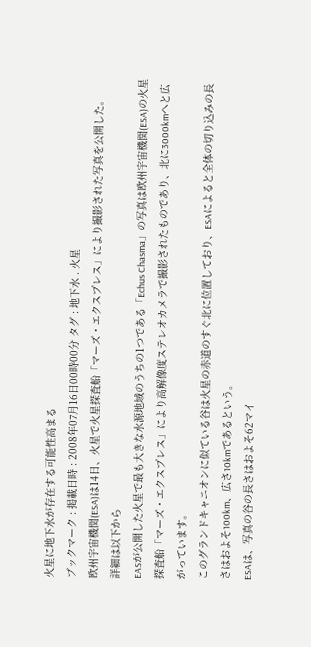火星に地下水が存在する可能性高まる
ブックマーク : 掲載日時 : 2008年07月16日00時00分 タグ : 地下水 . 火星
欧州宇宙機関(ESA)は14日、火星で火星探査船「マーズ・エクスプレス」により撮影された写真を公開した。
詳細は以下から
EASが公開した火星で最も大きな水源地域のうちの1つである「Echus Chasma」の写真は欧州宇宙機関(ESA)の火星探査船「マーズ・エクスプレス」により高解像度ステレオカメラで撮影されたものであり、北に3000kmへと広がっています。
このグランドキャニオンに似ている谷は火星の赤道のすぐ北に位置しており、ESAによると全体の切り込みの長さはおよそ100km、広さ10kmであるという。
ESAは、写真の谷の長さはおよそ62マイ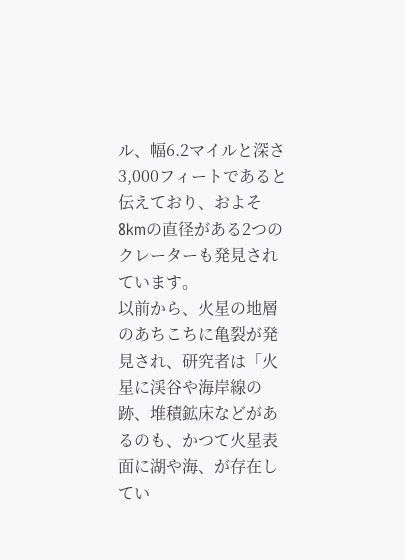ル、幅6.2マイルと深さ3,000フィートであると伝えており、およそ8kmの直径がある2つのクレーターも発見されています。
以前から、火星の地層のあちこちに亀裂が発見され、研究者は「火星に渓谷や海岸線の跡、堆積鉱床などがあるのも、かつて火星表面に湖や海、が存在してい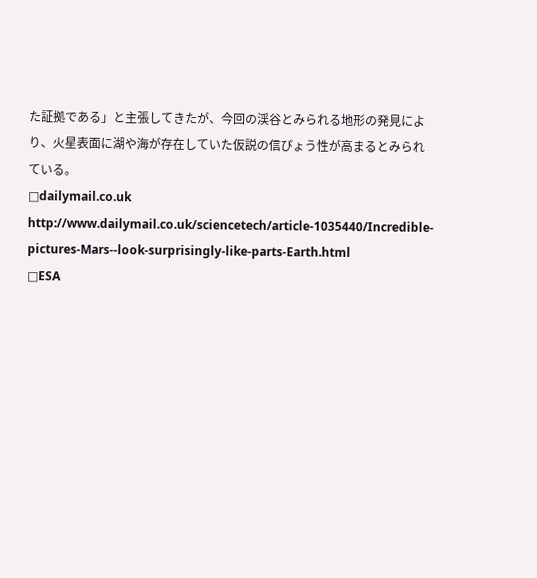た証拠である」と主張してきたが、今回の渓谷とみられる地形の発見により、火星表面に湖や海が存在していた仮説の信ぴょう性が高まるとみられている。
□dailymail.co.uk
http://www.dailymail.co.uk/sciencetech/article-1035440/Incredible-pictures-Mars--look-surprisingly-like-parts-Earth.html
□ESA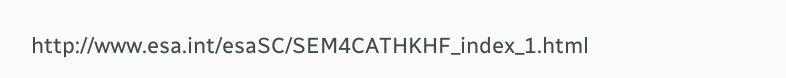http://www.esa.int/esaSC/SEM4CATHKHF_index_1.html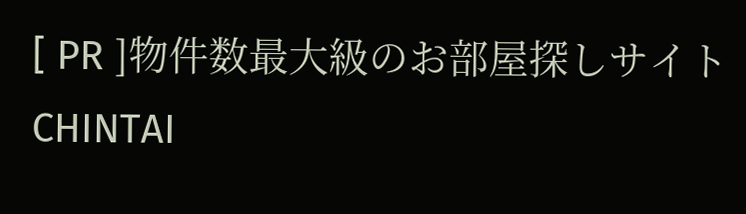[ PR ]物件数最大級のお部屋探しサイト CHINTAI